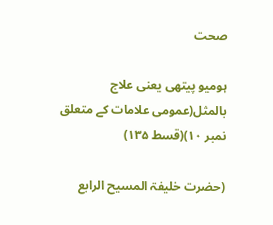صحت

ہومیو پیتھی یعنی علاج بالمثل(عمومی علامات کے متعلق نمبر ۱۰)(قسط ۱۳۵)

(حضرت خلیفۃ المسیح الرابع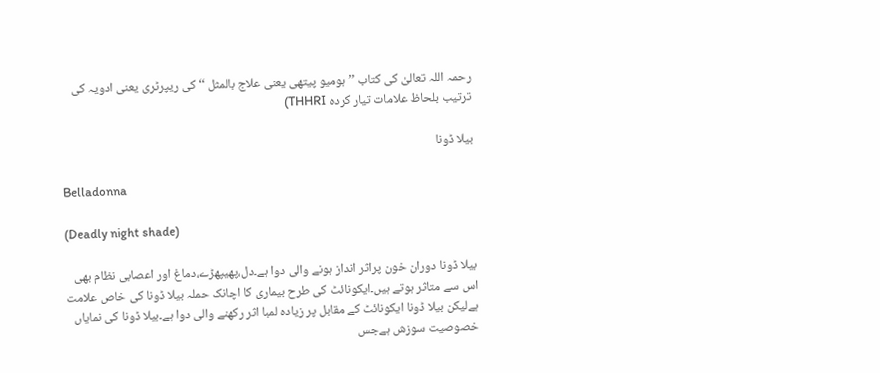رحمہ اللہ تعالیٰ کی کتاب ’’ہومیو پیتھی یعنی علاج بالمثل ‘‘کی ریپرٹری یعنی ادویہ کی ترتیب بلحاظ علامات تیار کردہ THHRI)

بیلا ڈونا

Belladonna

(Deadly night shade)

بیلا ڈونا دوران خون پراثر انداز ہونے والی دوا ہے۔دل،پھیپھڑے،دماغ اور اعصابی نظام بھی اس سے متاثر ہوتے ہیں۔ایکونائٹ کی طرح بیماری کا اچانک حملہ بیلا ڈونا کی خاص علامت ہےلیکن بیلا ڈونا ایکونائٹ کے مقابل پر زیادہ لمبا اثر رکھنے والی دوا ہے۔بیلا ڈونا کی نمایاں خصوصیت سوزش ہےجس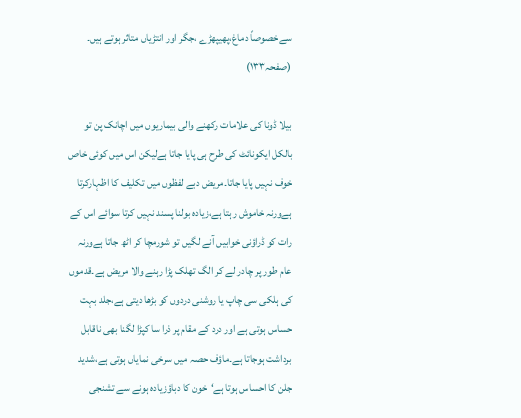سےخصوصاً دماغ،پھیپھڑے ،جگر اور انتڑیاں متاثر ہوتے ہیں۔ (صفحہ۱۳۳)

بیلا ڈونا کی علامات رکھنے والی بیماریوں میں اچانک پن تو بالکل ایکونائٹ کی طرح ہی پایا جاتا ہےلیکن اس میں کوئی خاص خوف نہیں پایا جاتا۔مریض دبے لفظوں میں تکلیف کا اظہارکرتا ہےورنہ خاموش رہتا ہے،زیادہ بولنا پسند نہیں کرتا سوائے اس کے رات کو ڈراؤنی خوابیں آنے لگیں تو شورمچا کر اٹھ جاتا ہےورنہ عام طور پر چادر لے کر الگ تھلک پڑا رہنے والا مریض ہے۔قدموں کی ہلکی سی چاپ یا روشنی دردوں کو بڑھا دیتی ہے،جلد بہت حساس ہوتی ہے اور درد کے مقام پر ذرا سا کپڑا لگنا بھی ناقابل برداشت ہوجاتا ہے۔ماؤف حصہ میں سرخی نمایاں ہوتی ہے،شدید جلن کا احساس ہوتا ہے‘خون کا دباؤزیادہ ہونے سے تشنجی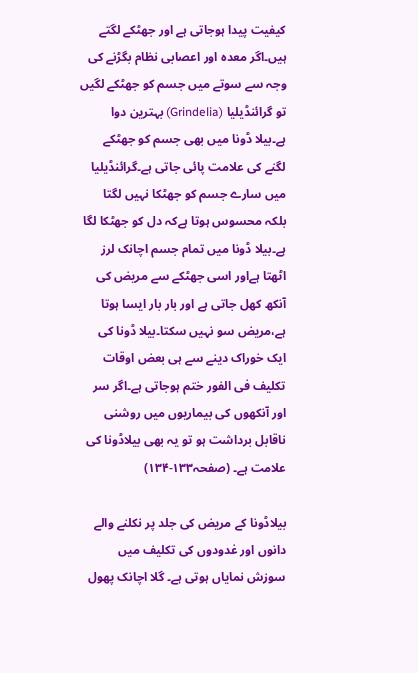کیفیت پیدا ہوجاتی ہے اور جھٹکے لگتے ہیں۔اگر معدہ اور اعصابی نظام بگڑنے کی وجہ سے سوتے میں جسم کو جھٹکے لگیں تو گرائنڈیلیا (Grindelia) بہترین دوا ہے۔بیلا ڈونا میں بھی جسم کو جھٹکے لگنے کی علامت پائی جاتی ہے۔گرائنڈیلیا میں سارے جسم کو جھٹکا نہیں لگتا بلکہ محسوس ہوتا ہےکہ دل کو جھٹکا لگا ہے۔بیلا ڈونا میں تمام جسم اچانک لرز اٹھتا ہےاور اسی جھٹکے سے مریض کی آنکھ کھل جاتی ہے اور بار بار ایسا ہوتا ہے،مریض سو نہیں سکتا۔بیلا ڈونا کی ایک خوراک دینے سے ہی بعض اوقات تکلیف فی الفور ختم ہوجاتی ہے۔اگر سر اور آنکھوں کی بیماریوں میں روشنی ناقابل برداشت ہو تو یہ بھی بیلاڈونا کی علامت ہے۔ (صفحہ۱۳۳-۱۳۴)

بیلاڈونا کے مریض کی جلد پر نکلنے والے دانوں اور غدودوں کی تکلیف میں سوزش نمایاں ہوتی ہے۔ گلا اچانک پھول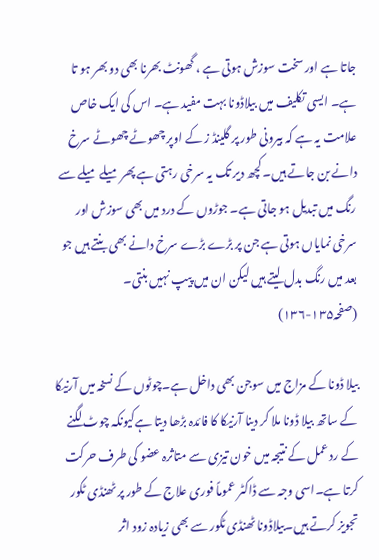جاتا ہے اور سخت سوزش ہوتی ہے ، گھونٹ بھرنا بھی دو بھر ہو تا ہے۔ ایسی تکلیف میں بیلاڈونا بہت مفید ہے۔ اس کی ایک خاص علامت یہ ہے کہ بیرونی طور پر گلینڈ ز کے اوپر چھوٹے چھوٹے سرخ دانے بن جاتے ہیں۔ کچھ دیر تک یہ سرخی رہتی ہے پھر میلے میلے سے رنگ میں تبدیل ہو جاتی ہے۔ جوڑوں کے درد میں بھی سوزش اور سرخی نمایاں ہوتی ہے جن پر بڑے بڑے سرخ دانے بھی بنتے ہیں جو بعد میں رنگ بدل لیتے ہیں لیکن ان میں پیپ نہیں بنتی۔ (صفحہ۱۳۵-۱۳۶)

بیلا ڈونا کے مزاج میں سوجن بھی داخل ہے۔چوٹوں کے نسخہ میں آرنیکا کے ساتھ بیلا ڈونا ملا کر دینا آرنیکا کا فائدہ بڑھا دیتا ہےکیونکہ چوٹ لگنے کے رد عمل کے نتیجہ میں خون تیزی سے متاثرہ عضو کی طرف حرکت کرتا ہے۔اسی وجہ سے ڈاکٹر عموماً فوری علاج کے طور پر ٹھنڈی ٹکور تجویز کرتے ہیں۔بیلاڈونا ٹھنڈی ٹکور سے بھی زیادہ زود اثر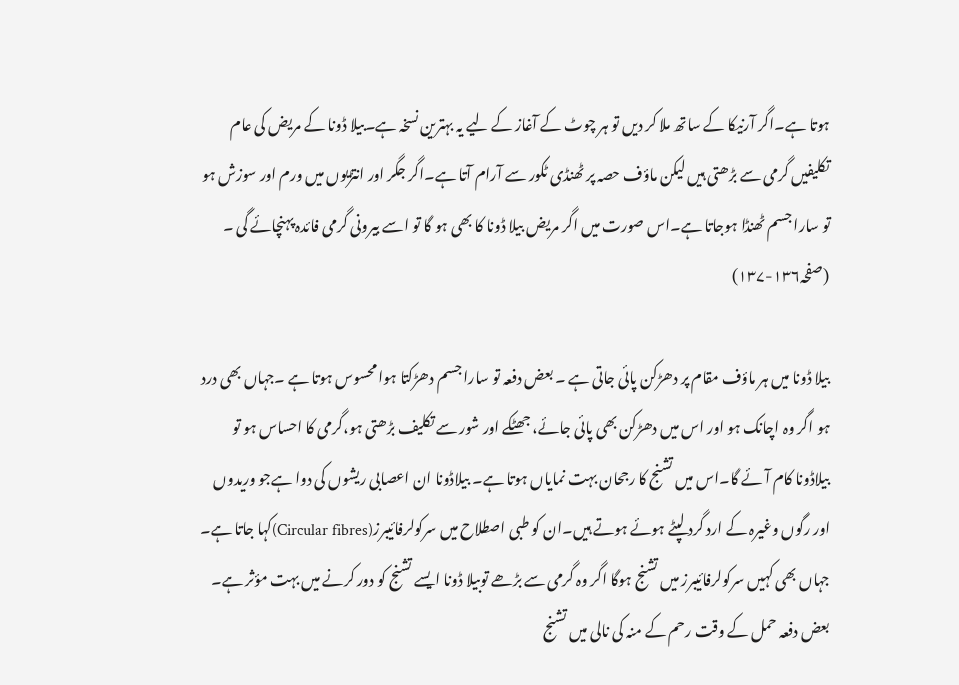ہوتا ہے۔اگر آرنیکا کے ساتھ ملا کر دیں تو ہر چوٹ کے آغاز کے لیے یہ بہترین نسخہ ہے۔بیلا ڈونا کے مریض کی عام تکلیفیں گرمی سے بڑھتی ہیں لیکن ماؤف حصہ پر ٹھنڈی ٹکور سے آرام آتا ہے۔اگر جگر اور انتڑیوں میں ورم اور سوزش ہو تو سارا جسم ٹھنڈا ہوجاتا ہے۔اس صورت میں اگر مریض بیلا ڈونا کا بھی ہو گا تو اسے بیرونی گرمی فائدہ پہنچائے گی ۔ (صفحہ۱۳۶-۱۳۷)

بیلا ڈونا میں ہر ماؤف مقام پر دھڑکن پائی جاتی ہے ۔ بعض دفعہ تو سارا جسم دھڑکتا ہوا محسوس ہوتا ہے ۔جہاں بھی درد ہو اگر وہ اچانک ہو اور اس میں دھڑکن بھی پائی جائے، جھٹکے اور شور سے تکلیف بڑھتی ہو،گرمی کا احساس ہو تو بیلاڈونا کام آئے گا۔اس میں تشنج کا رجحان بہت نمایاں ہوتا ہے۔ بیلاڈونا ان اعصابی ریشوں کی دوا ہےجو وریدوں اور رگوں وغیرہ کے ارد گرد لپٹے ہوئے ہوتے ہیں۔ان کو طبی اصطلاح میں سرکولرفائیبرز(Circular fibres)کہا جاتا ہے۔ جہاں بھی کہیں سرکولرفائیبرز میں تشنج ہوگا اگر وہ گرمی سے بڑھے توبیلا ڈونا ایسے تشنج کو دور کرنے میں بہت مؤثر ہے۔ بعض دفعہ حمل کے وقت رحم کے منہ کی نالی میں تشنج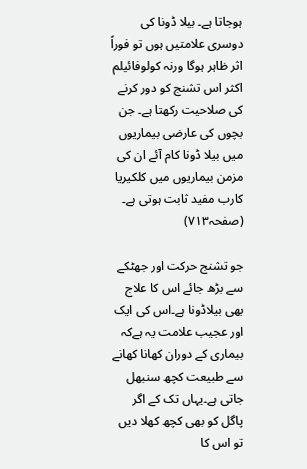ہوجاتا ہے۔ بیلا ڈونا کی دوسری علامتیں ہوں تو فوراً اثر ظاہر ہوگا ورنہ کولوفائیلم اکثر اس تشنج کو دور کرنے کی صلاحیت رکھتا ہے۔ جن بچوں کی عارضی بیماریوں میں بیلا ڈونا کام آئے ان کی مزمن بیماریوں میں کلکیریا کارب مفید ثابت ہوتی ہے۔ (صفحہ۷۱۳)

جو تشنج حرکت اور جھٹکے سے بڑھ جائے اس کا علاج بھی بیلاڈونا ہے۔اس کی ایک اور عجیب علامت یہ ہےکہ بیماری کے دوران کھانا کھانے سے طبیعت کچھ سنبھل جاتی ہے۔یہاں تک کے اگر پاگل کو بھی کچھ کھلا دیں تو اس کا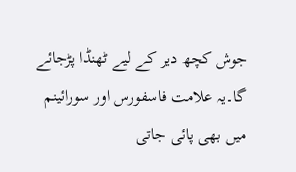جوش کچھ دیر کے لیے ٹھنڈا پڑجائے گا۔یہ علامت فاسفورس اور سورائینم میں بھی پائی جاتی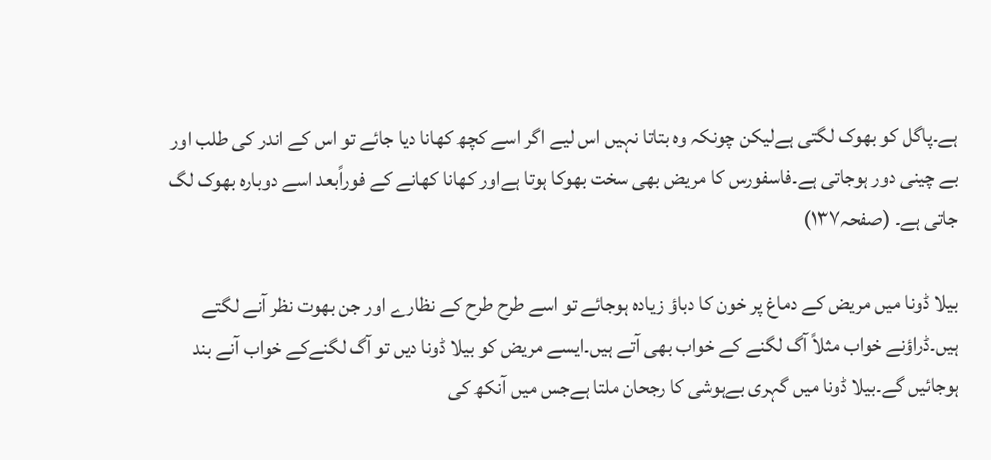ہے۔پاگل کو بھوک لگتی ہےلیکن چونکہ وہ بتاتا نہیں اس لیے اگر اسے کچھ کھانا دیا جائے تو اس کے اندر کی طلب اور بے چینی دور ہوجاتی ہے۔فاسفورس کا مریض بھی سخت بھوکا ہوتا ہےاور کھانا کھانے کے فوراًبعد اسے دوبارہ بھوک لگ جاتی ہے۔ (صفحہ۱۳۷)

بیلا ڈونا میں مریض کے دماغ پر خون کا دباؤ زیادہ ہوجائے تو اسے طرح طرح کے نظارے اور جن بھوت نظر آنے لگتے ہیں۔ڈراؤنے خواب مثلاً آگ لگنے کے خواب بھی آتے ہیں۔ایسے مریض کو بیلا ڈونا دیں تو آگ لگنےکے خواب آنے بند ہوجائیں گے۔بیلا ڈونا میں گہری بےہوشی کا رجحان ملتا ہےجس میں آنکھ کی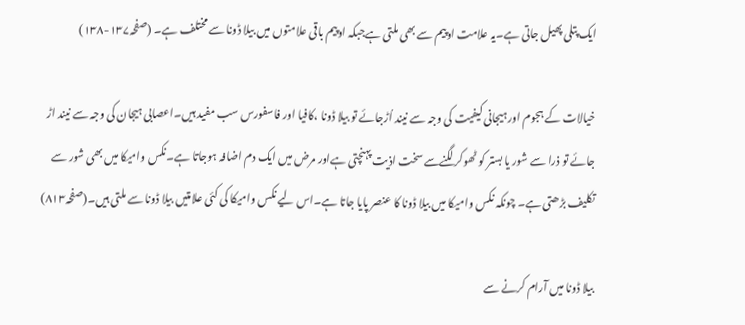ایک پتلی پھیل جاتی ہے۔یہ علامت اوپیم سے بھی ملتی ہےجبکہ اوپیم باقی علامتوں میں بیلا ڈونا سے مختلف ہے۔ (صفحہ۱۳۷-۱۳۸)

خیالات کے ہجوم اور ہیجانی کیفیت کی وجہ سے نیند اُڑجائے تو بیلا ڈونا ،کافیا اور فاسفورس سب مفید ہیں۔اعصابی ہیجان کی وجہ سے نیند اڑ جائے تو ذرا سے شور یا بستر کو ٹھوکر لگنےسے سخت اذیت پہنچتی ہےاور مرض میں ایک دم اضافہ ہوجاتا ہے۔نکس وامیکا میں بھی شور سے تکلیف بڑھتی ہے۔ چونکہ نکس وامیکا میں بیلا ڈونا کا عنصر پایا جاتا ہے۔اس لیے نکس وامیکا کی کئی علامتیں بیلا ڈونا سے ملتی ہیں۔(صفحہ۸۱۳)

بیلا ڈونا میں آرام کرنے سے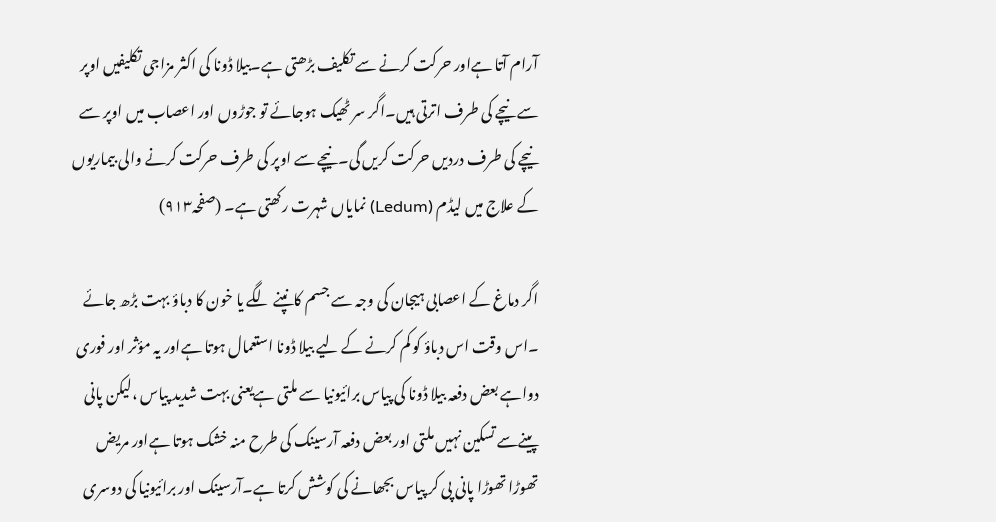آرام آتا ہےاور حرکت کرنے سے تکلیف بڑھتی ہے۔بیلا ڈونا کی اکثر مزاجی تکلیفیں اوپر سے نیچے کی طرف اترتی ہیں۔اگر سر ٹھیک ہوجائے تو جوڑوں اور اعصاب میں اوپر سے نیچے کی طرف دردیں حرکت کریں گی۔نیچے سے اوپر کی طرف حرکت کرنے والی بیماریوں کے علاج میں لیڈم (Ledum) نمایاں شہرت رکھتی ہے۔ (صفحہ۹۱۳)

اگر دماغ کے اعصابی ہیجان کی وجہ سے جسم کانپنے لگے یا خون کا دباؤ بہت بڑھ جائے ۔اس وقت اس دباؤ کو کم کرنے کے لیے بیلا ڈونا استعمال ہوتا ہےاور یہ مؤثر اور فوری دواہے بعض دفعہ بیلا ڈونا کی پیاس برائیونیا سے ملتی ہےیعنی بہت شدید پیاس ،لیکن پانی پینےسے تسکین نہیں ملتی اور بعض دفعہ آرسینک کی طرح منہ خشک ہوتا ہےاور مریض تھوڑا تھوڑا پانی پی کر پیاس بجھانے کی کوشش کرتا ہے۔آرسینک اور برائیونیا کی دوسری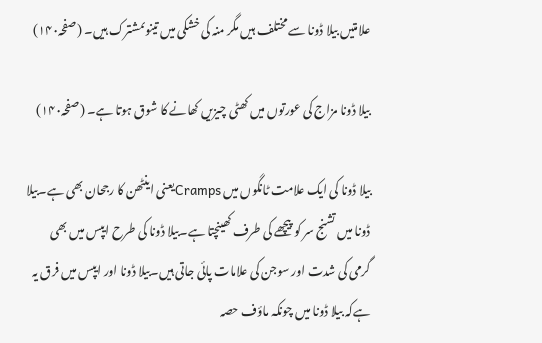علامتیں بیلا ڈونا سے مختلف ہیں مگر منہ کی خشکی میں تینوںمشترک ہیں۔ (صفحہ۱۴۰)

بیلا ڈونا مزاج کی عورتوں میں کھٹی چیزیں کھانے کا شوق ہوتا ہے۔ (صفحہ۱۴۰)

بیلا ڈونا کی ایک علامت ٹانگوں میں Crampsیعنی اینٹھن کا رجحان بھی ہے۔بیلا ڈونا میں تشنج سر کو پیچھے کی طرف کھینچتا ہے۔بیلا ڈونا کی طرح ایپس میں بھی گرمی کی شدت اور سوجن کی علامات پائی جاتی ہیں۔بیلا ڈونا اور ایپس میں فرق یہ ہےکہ بیلا ڈونا میں چونکہ ماؤف حصہ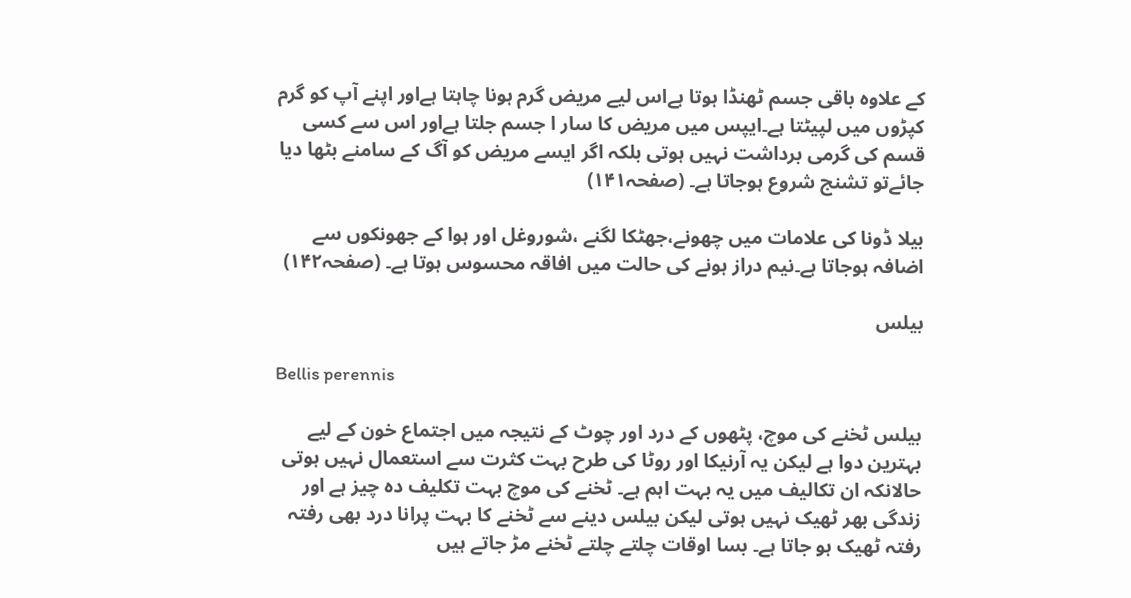کے علاوہ باقی جسم ٹھنڈا ہوتا ہےاس لیے مریض گرم ہونا چاہتا ہےاور اپنے آپ کو گرم کپڑوں میں لپیٹتا ہے۔ایپس میں مریض کا سار ا جسم جلتا ہےاور اس سے کسی قسم کی گرمی برداشت نہیں ہوتی بلکہ اگر ایسے مریض کو آگ کے سامنے بٹھا دیا جائےتو تشنج شروع ہوجاتا ہے۔ (صفحہ۱۴۱)

بیلا ڈونا کی علامات میں چھونے،جھٹکا لگنے ،شوروغل اور ہوا کے جھونکوں سے اضافہ ہوجاتا ہے۔نیم دراز ہونے کی حالت میں افاقہ محسوس ہوتا ہے۔ (صفحہ۱۴۲)

بیلس

Bellis perennis

بیلس ٹخنے کی موچ، پٹھوں کے درد اور چوٹ کے نتیجہ میں اجتماع خون کے لیے بہترین دوا ہے لیکن یہ آرنیکا اور روٹا کی طرح بہت کثرت سے استعمال نہیں ہوتی حالانکہ ان تکالیف میں یہ بہت اہم ہے۔ ٹخنے کی موچ بہت تکلیف دہ چیز ہے اور زندگی بھر ٹھیک نہیں ہوتی لیکن بیلس دینے سے ٹخنے کا بہت پرانا درد بھی رفتہ رفتہ ٹھیک ہو جاتا ہے۔ بسا اوقات چلتے چلتے ٹخنے مڑ جاتے ہیں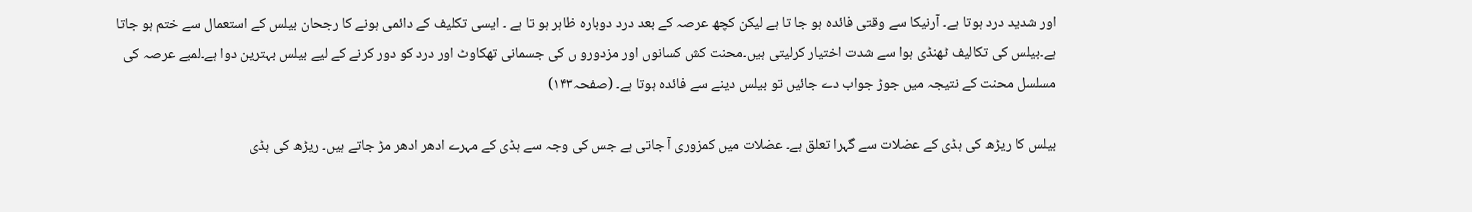اور شدید درد ہوتا ہے۔ آرنیکا سے وقتی فائدہ ہو جا تا ہے لیکن کچھ عرصہ کے بعد درد دوبارہ ظاہر ہو تا ہے ۔ ایسی تکلیف کے دائمی ہونے کا رجحان بیلس کے استعمال سے ختم ہو جاتا ہے۔بیلس کی تکالیف ٹھنڈی ہوا سے شدت اختیار کرلیتی ہیں۔محنت کش کسانوں اور مزدورو ں کی جسمانی تھکاوٹ اور درد کو دور کرنے کے لیے بیلس بہترین دوا ہے۔لمبے عرصہ کی مسلسل محنت کے نتیجہ میں جوڑ جواب دے جائیں تو بیلس دینے سے فائدہ ہوتا ہے۔ (صفحہ۱۴۳)

بیلس کا ریڑھ کی ہڈی کے عضلات سے گہرا تعلق ہے۔ عضلات میں کمزوری آ جاتی ہے جس کی وجہ سے ہڈی کے مہرے ادھر ادھر مڑ جاتے ہیں۔ ریڑھ کی ہڈی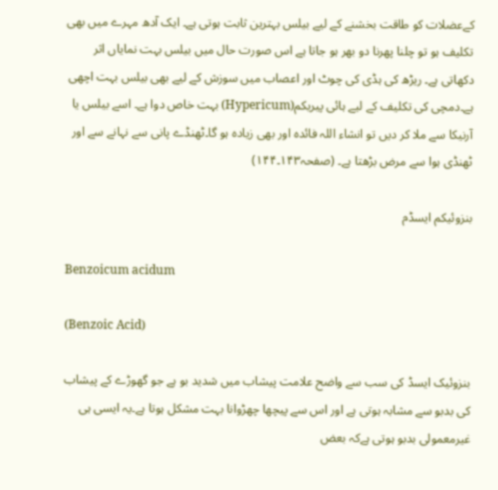کےعضلات کو طاقت بخشنے کے لیے بیلس بہترین ثابت ہوتی ہے۔ ایک آدھ مہرے میں بھی تکلیف ہو تو چلنا پھرنا دو بھر ہو جاتا ہے اس صورت حال میں بیلس بہت نمایاں اثر دکھاتی ہے۔ ریڑھ کی ہڈی کی چوٹ اور اعصاب میں سوزش کے لیے بھی بیلس بہت اچھی ہے۔دمچی کی تکلیف کے لیے ہائی پیریکم(Hypericum) بہت خاص دوا ہے۔ اسے بیلس یا آرنیکا سے ملا کر دیں تو انشاء اللہ فائدہ اور بھی زیادہ ہو گا۔ٹھنڈے پانی سے نہانے سے اور ٹھنڈی ہوا سے مرض بڑھتا ہے۔ (صفحہ۱۴۳۔۱۴۴)

بنزوئیکم ایسڈم

Benzoicum acidum

(Benzoic Acid)

بنزوئیک ایسڈ کی سب سے واضح علامت پیشاب میں شدید بو ہے جو گھوڑے کے پیشاب کی بدبو سے مشابہ ہوتی ہے اور اس سے پیچھا چھڑوانا بہت مشکل ہوتا ہے۔یہ ایسی ہی غیرمعمولی بدبو ہوتی ہےکہ بعض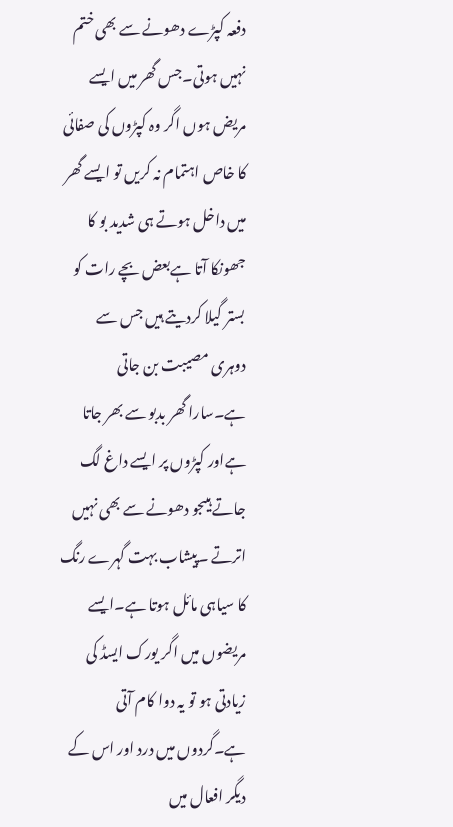دفعہ کپڑے دھونے سے بھی ختم نہیں ہوتی۔جس گھر میں ایسے مریض ہوں اگر وہ کپڑوں کی صفائی کا خاص اہتمام نہ کریں تو ایسے گھر میں داخل ہوتے ہی شدید بو کا جھونکا آتا ہےبعض بچے رات کو بستر گیلا کردیتے ہیں جس سے دوہری مصیبت بن جاتی ہے۔سارا گھر بدبو سے بھر جاتا ہےاور کپڑوں پر ایسے داغ لگ جاتے ہیںجو دھونے سے بھی نہیں اترتے ۔پیشاب بہت گہرے رنگ کا سیاہی مائل ہوتا ہے۔ایسے مریضوں میں اگر یورک ایسڈ کی زیادتی ہو تو یہ دوا کام آتی ہے۔گردوں میں درد اور اس کے دیگر افعال میں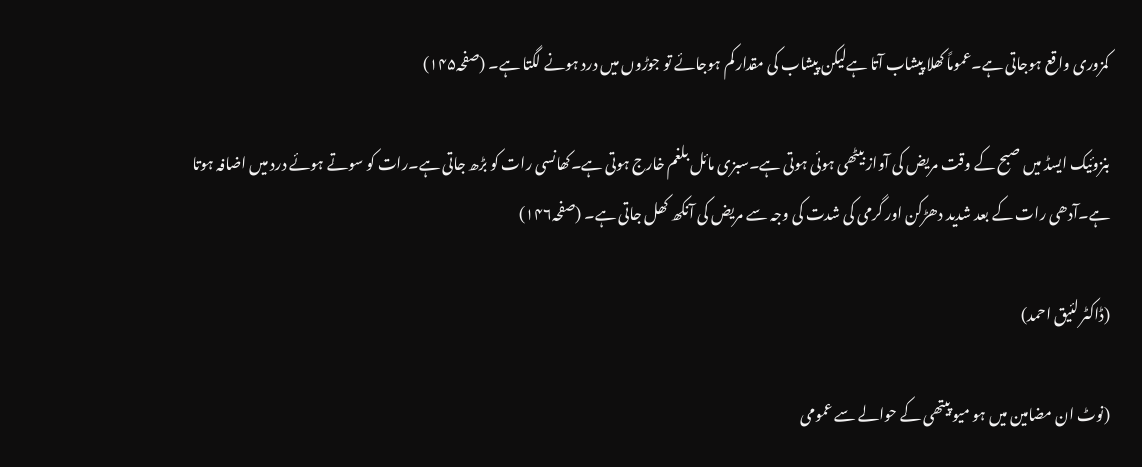کمزوری واقع ہوجاتی ہے۔عموماً کھلا پیشاب آتا ہےلیکن پیشاب کی مقدار کم ہوجائے تو جوڑوں میں درد ہونے لگتا ہے۔ (صفحہ۱۴۵)

بنزوئیک ایسڈ میں صبح کے وقت مریض کی آواز بیٹھی ہوئی ہوتی ہے۔سبزی مائل بلغم خارج ہوتی ہے۔کھانسی رات کو بڑھ جاتی ہے۔رات کو سوتے ہوئے درد میں اضافہ ہوتا ہے۔آدھی رات کے بعد شدید دھڑکن اور گرمی کی شدت کی وجہ سے مریض کی آنکھ کھل جاتی ہے۔ (صفحہ۱۴۶)

(ڈاکٹر لئیق احمد)

(نوٹ ان مضامین میں ہو میو پیتھی کے حوالے سے عمومی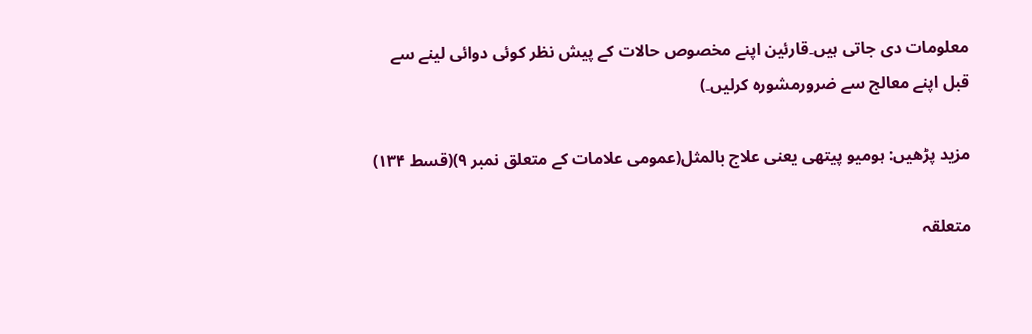معلومات دی جاتی ہیں۔قارئین اپنے مخصوص حالات کے پیش نظر کوئی دوائی لینے سے قبل اپنے معالج سے ضرورمشورہ کرلیں۔)

مزید پڑھیں: ہومیو پیتھی یعنی علاج بالمثل(عمومی علامات کے متعلق نمبر ۹)(قسط ۱۳۴)

متعلقہ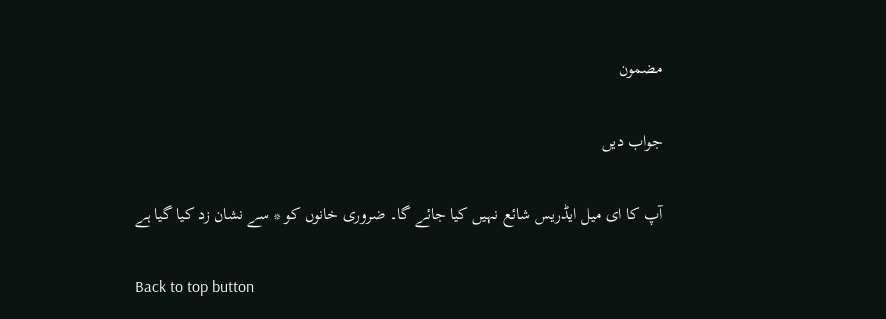مضمون

جواب دیں

آپ کا ای میل ایڈریس شائع نہیں کیا جائے گا۔ ضروری خانوں کو * سے نشان زد کیا گیا ہے

Back to top button